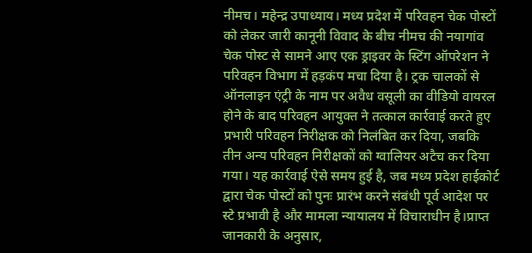नीमच। महेन्द्र उपाध्याय। मध्य प्रदेश में परिवहन चेक पोस्टों को लेकर जारी कानूनी विवाद के बीच नीमच की नयागांव चेक पोस्ट से सामने आए एक ड्राइवर के स्टिंग ऑपरेशन ने परिवहन विभाग में हड़कंप मचा दिया है। ट्रक चालकों से ऑनलाइन एंट्री के नाम पर अवैध वसूली का वीडियो वायरल होने के बाद परिवहन आयुक्त ने तत्काल कार्रवाई करते हुए प्रभारी परिवहन निरीक्षक को निलंबित कर दिया, जबकि तीन अन्य परिवहन निरीक्षकों को ग्वालियर अटैच कर दिया गया। यह कार्रवाई ऐसे समय हुई है, जब मध्य प्रदेश हाईकोर्ट द्वारा चेक पोस्टों को पुनः प्रारंभ करने संबंधी पूर्व आदेश पर स्टे प्रभावी है और मामला न्यायालय में विचाराधीन है।प्राप्त जानकारी के अनुसार,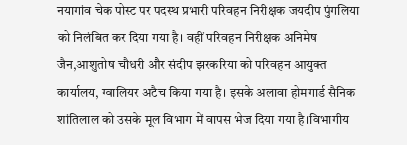नयागांव चेक पोस्ट पर पदस्थ प्रभारी परिवहन निरीक्षक जयदीप पुंगलिया को निलंबित कर दिया गया है। वहीं परिवहन निरीक्षक अनिमेष जैन,आशुतोष चौधरी और संदीप झरकरिया को परिवहन आयुक्त कार्यालय, ग्वालियर अटैच किया गया है। इसके अलावा होमगार्ड सैनिक शांतिलाल को उसके मूल विभाग में वापस भेज दिया गया है।विभागीय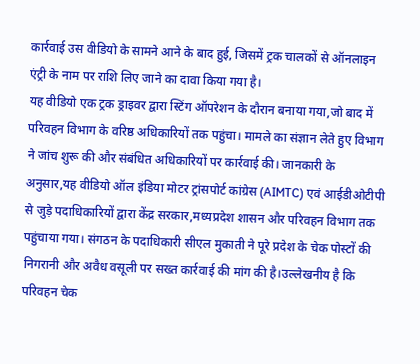कार्रवाई उस वीडियो के सामने आने के बाद हुई, जिसमें ट्रक चालकों से ऑनलाइन एंट्री के नाम पर राशि लिए जाने का दावा किया गया है।
यह वीडियो एक ट्रक ड्राइवर द्वारा स्टिंग ऑपरेशन के दौरान बनाया गया,जो बाद में परिवहन विभाग के वरिष्ठ अधिकारियों तक पहुंचा। मामले का संज्ञान लेते हुए विभाग ने जांच शुरू की और संबंधित अधिकारियों पर कार्रवाई की। जानकारी के अनुसार,यह वीडियो ऑल इंडिया मोटर ट्रांसपोर्ट कांग्रेस (AIMTC) एवं आईडीओटीपी से जुड़े पदाधिकारियों द्वारा केंद्र सरकार,मध्यप्रदेश शासन और परिवहन विभाग तक पहुंचाया गया। संगठन के पदाधिकारी सीएल मुकाती ने पूरे प्रदेश के चेक पोस्टों की निगरानी और अवैध वसूली पर सख्त कार्रवाई की मांग की है।उल्लेखनीय है कि परिवहन चेक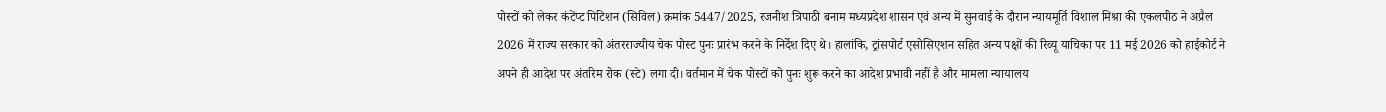पोस्टों को लेकर कंटेंप्ट पिटिशन (सिविल) क्रमांक 5447/2025, रजनीश त्रिपाठी बनाम मध्यप्रदेश शासन एवं अन्य में सुनवाई के दौरान न्यायमूर्ति विशाल मिश्रा की एकलपीठ ने अप्रैल 2026 में राज्य सरकार को अंतरराज्यीय चेक पोस्ट पुनः प्रारंभ करने के निर्देश दिए थे। हालांकि, ट्रांसपोर्ट एसोसिएशन सहित अन्य पक्षों की रिव्यू याचिका पर 11 मई 2026 को हाईकोर्ट ने अपने ही आदेश पर अंतरिम रोक (स्टे) लगा दी। वर्तमान में चेक पोस्टों को पुनः शुरू करने का आदेश प्रभावी नहीं है और मामला न्यायालय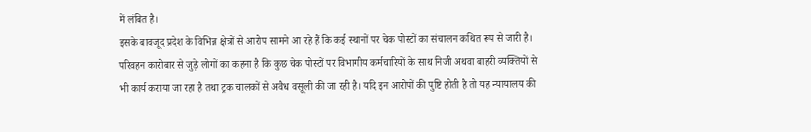में लंबित है।
इसके बावजूद प्रदेश के विभिन्न क्षेत्रों से आरोप सामने आ रहे हैं कि कई स्थानों पर चेक पोस्टों का संचालन कथित रूप से जारी है। परिवहन कारोबार से जुड़े लोगों का कहना है कि कुछ चेक पोस्टों पर विभागीय कर्मचारियों के साथ निजी अथवा बाहरी व्यक्तियों से भी कार्य कराया जा रहा है तथा ट्रक चालकों से अवैध वसूली की जा रही है। यदि इन आरोपों की पुष्टि होती है तो यह न्यायालय की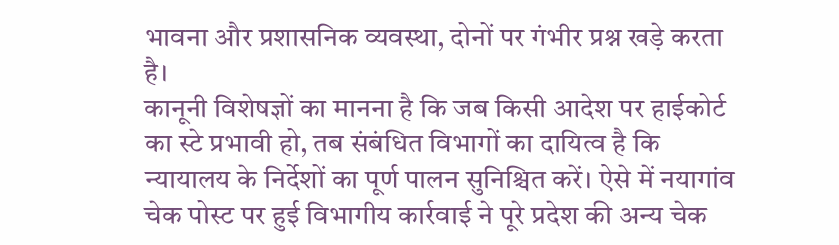भावना और प्रशासनिक व्यवस्था, दोनों पर गंभीर प्रश्न खड़े करता है।
कानूनी विशेषज्ञों का मानना है कि जब किसी आदेश पर हाईकोर्ट का स्टे प्रभावी हो, तब संबंधित विभागों का दायित्व है कि न्यायालय के निर्देशों का पूर्ण पालन सुनिश्चित करें। ऐसे में नयागांव चेक पोस्ट पर हुई विभागीय कार्रवाई ने पूरे प्रदेश की अन्य चेक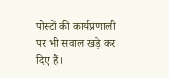पोस्टों की कार्यप्रणाली पर भी सवाल खड़े कर दिए हैं।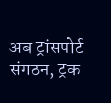अब ट्रांसपोर्ट संगठन, ट्रक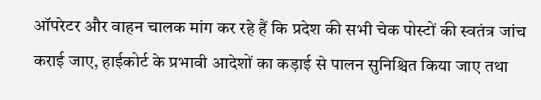ऑपरेटर और वाहन चालक मांग कर रहे हैं कि प्रदेश की सभी चेक पोस्टों की स्वतंत्र जांच कराई जाए, हाईकोर्ट के प्रभावी आदेशों का कड़ाई से पालन सुनिश्चित किया जाए तथा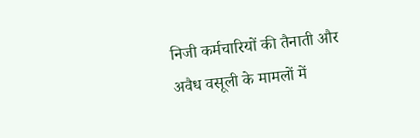निजी कर्मचारियों की तैनाती और अवैध वसूली के मामलों में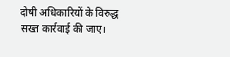दोषी अधिकारियों के विरुद्ध सख्त कार्रवाई की जाए।